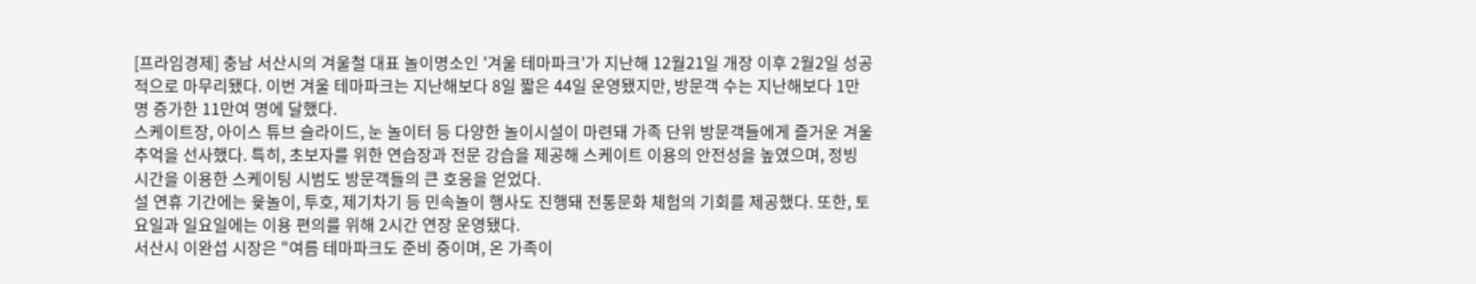[프라임경제] 충남 서산시의 겨울철 대표 놀이명소인 '겨울 테마파크'가 지난해 12월21일 개장 이후 2월2일 성공적으로 마무리됐다. 이번 겨울 테마파크는 지난해보다 8일 짧은 44일 운영됐지만, 방문객 수는 지난해보다 1만 명 증가한 11만여 명에 달했다.
스케이트장, 아이스 튜브 슬라이드, 눈 놀이터 등 다양한 놀이시설이 마련돼 가족 단위 방문객들에게 즐거운 겨울 추억을 선사했다. 특히, 초보자를 위한 연습장과 전문 강습을 제공해 스케이트 이용의 안전성을 높였으며, 정빙 시간을 이용한 스케이팅 시범도 방문객들의 큰 호응을 얻었다.
설 연휴 기간에는 윷놀이, 투호, 제기차기 등 민속놀이 행사도 진행돼 전통문화 체험의 기회를 제공했다. 또한, 토요일과 일요일에는 이용 편의를 위해 2시간 연장 운영됐다.
서산시 이완섭 시장은 "여름 테마파크도 준비 중이며, 온 가족이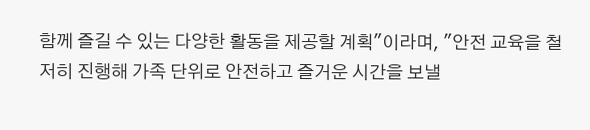함께 즐길 수 있는 다양한 활동을 제공할 계획"이라며, "안전 교육을 철저히 진행해 가족 단위로 안전하고 즐거운 시간을 보낼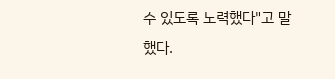수 있도록 노력했다"고 말했다.